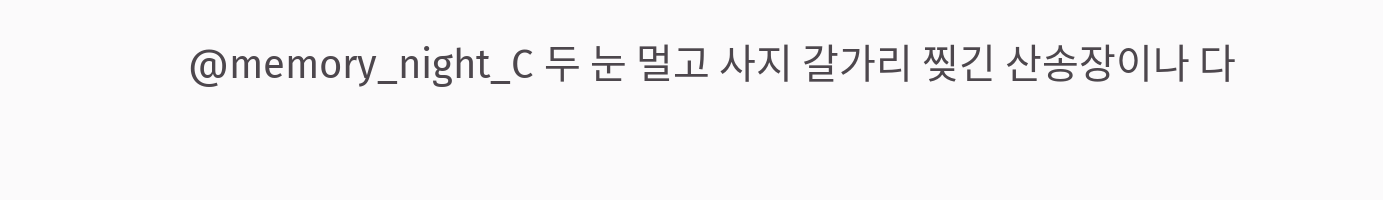@memory_night_C 두 눈 멀고 사지 갈가리 찢긴 산송장이나 다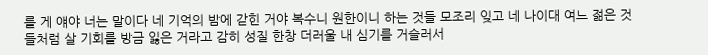를 게 얘야 너는 말이다 네 기억의 밤에 갇힌 거야 복수니 원한이니 하는 것들 모조리 잊고 네 나이대 여느 젊은 것들처럼 살 기회를 방금 잃은 거라고 감히 성질 한창 더러울 내 심기를 거슬러서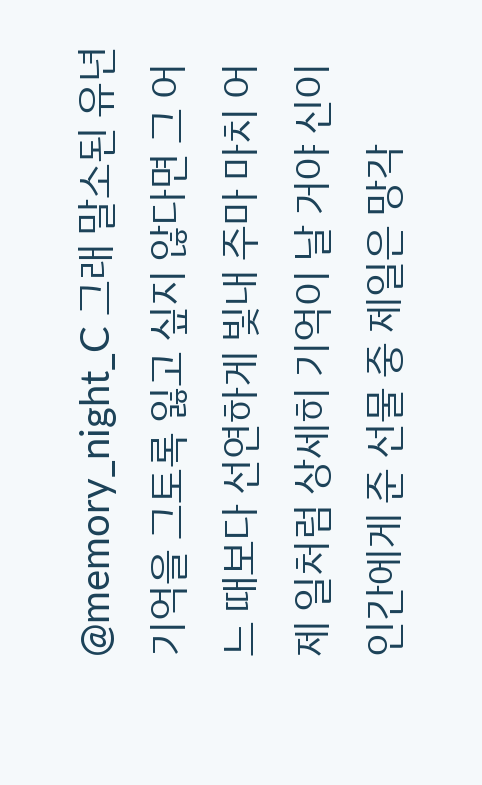@memory_night_C 그래 말소된 유년 기억을 그토록 잃고 싶지 않다면 그 어느 때보다 선연하게 빛내 주마 마치 어제 일처럼 상세히 기억이 날 거야 신이 인간에게 준 선물 중 제일은 망각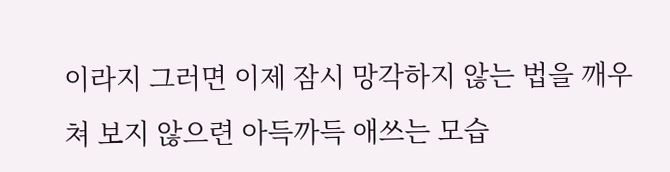이라지 그러면 이제 잠시 망각하지 않는 법을 깨우쳐 보지 않으련 아득까득 애쓰는 모습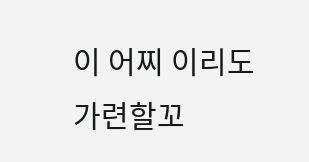이 어찌 이리도 가련할꼬